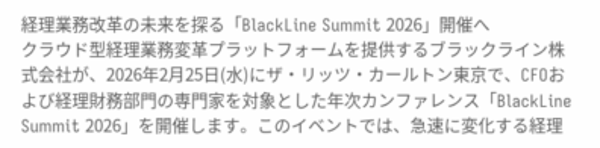経理業務改革の未来を探る「BlackLine Summit 2026」開催へ
クラウド型経理業務変革プラットフォームを提供するブラックライン株式会社が、2026年2月25日(水)にザ・リッツ・カールトン東京で、CFOおよび経理財務部門の専門家を対象とした年次カンファレンス「BlackLine Summit 2026」を開催します。このイベントでは、急速に変化する経理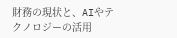財務の現状と、AIやテクノロジーの活用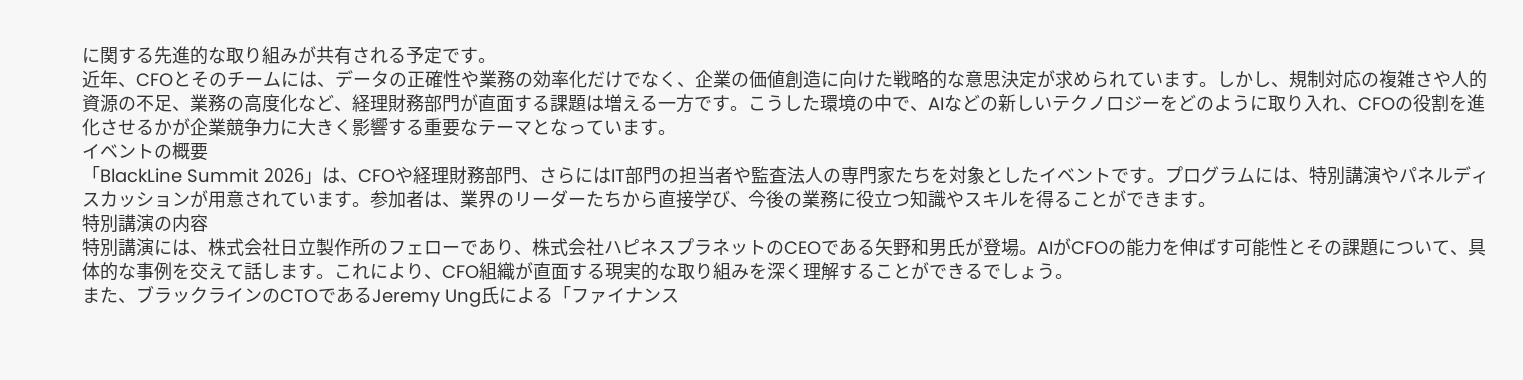に関する先進的な取り組みが共有される予定です。
近年、CFOとそのチームには、データの正確性や業務の効率化だけでなく、企業の価値創造に向けた戦略的な意思決定が求められています。しかし、規制対応の複雑さや人的資源の不足、業務の高度化など、経理財務部門が直面する課題は増える一方です。こうした環境の中で、AIなどの新しいテクノロジーをどのように取り入れ、CFOの役割を進化させるかが企業競争力に大きく影響する重要なテーマとなっています。
イベントの概要
「BlackLine Summit 2026」は、CFOや経理財務部門、さらにはIT部門の担当者や監査法人の専門家たちを対象としたイベントです。プログラムには、特別講演やパネルディスカッションが用意されています。参加者は、業界のリーダーたちから直接学び、今後の業務に役立つ知識やスキルを得ることができます。
特別講演の内容
特別講演には、株式会社日立製作所のフェローであり、株式会社ハピネスプラネットのCEOである矢野和男氏が登場。AIがCFOの能力を伸ばす可能性とその課題について、具体的な事例を交えて話します。これにより、CFO組織が直面する現実的な取り組みを深く理解することができるでしょう。
また、ブラックラインのCTOであるJeremy Ung氏による「ファイナンス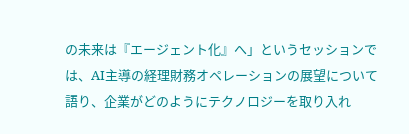の未来は『エージェント化』へ」というセッションでは、AI主導の経理財務オペレーションの展望について語り、企業がどのようにテクノロジーを取り入れ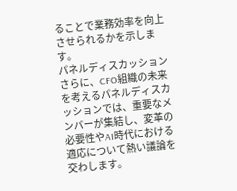ることで業務効率を向上させられるかを示します。
パネルディスカッション
さらに、CFO組織の未来を考えるパネルディスカッションでは、重要なメンバーが集結し、変革の必要性やAI時代における適応について熱い議論を交わします。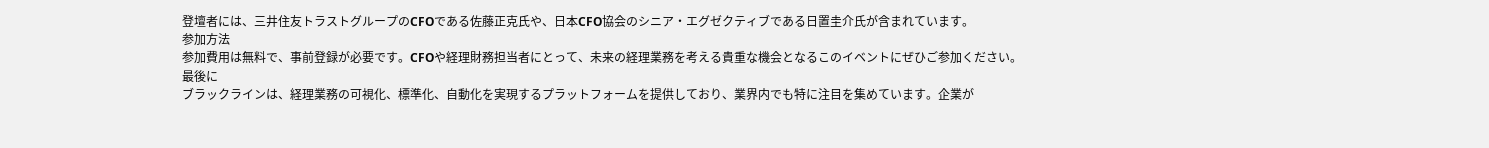登壇者には、三井住友トラストグループのCFOである佐藤正克氏や、日本CFO協会のシニア・エグゼクティブである日置圭介氏が含まれています。
参加方法
参加費用は無料で、事前登録が必要です。CFOや経理財務担当者にとって、未来の経理業務を考える貴重な機会となるこのイベントにぜひご参加ください。
最後に
ブラックラインは、経理業務の可視化、標準化、自動化を実現するプラットフォームを提供しており、業界内でも特に注目を集めています。企業が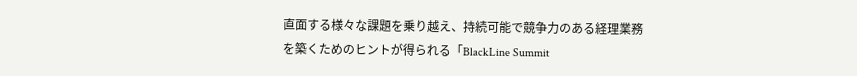直面する様々な課題を乗り越え、持続可能で競争力のある経理業務を築くためのヒントが得られる「BlackLine Summit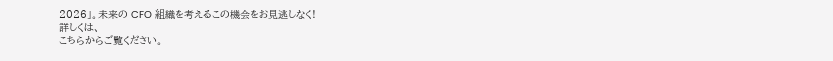2026」。未来の CFO 組織を考えるこの機会をお見逃しなく!
詳しくは、
こちらからご覧ください。